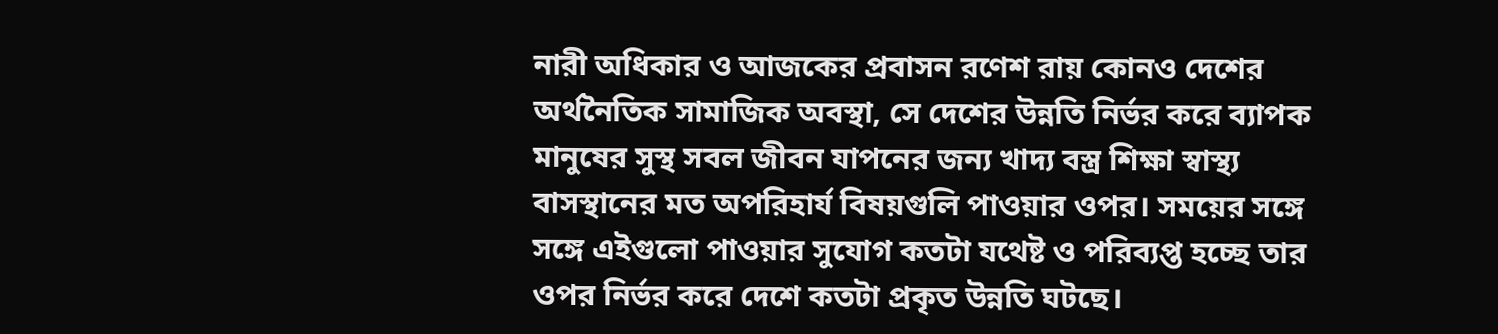নারী অধিকার ও আজকের প্রবাসন রণেশ রায় কোনও দেশের অর্থনৈতিক সামাজিক অবস্থা, সে দেশের উন্নতি নির্ভর করে ব্যাপক মানুষের সুস্থ সবল জীবন যাপনের জন্য খাদ্য বস্ত্র শিক্ষা স্বাস্থ্য বাসস্থানের মত অপরিহার্য বিষয়গুলি পাওয়ার ওপর। সময়ের সঙ্গে সঙ্গে এইগুলো পাওয়ার সুযোগ কতটা যথেষ্ট ও পরিব্যপ্ত হচ্ছে তার ওপর নির্ভর করে দেশে কতটা প্রকৃত উন্নতি ঘটছে।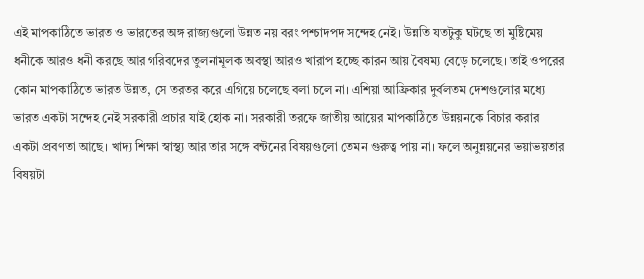এই মাপকাঠিতে ভারত ও ভারতের অঙ্গ রাজ্যগুলো উন্নত নয় বরং পশ্চাদপদ সন্দেহ নেই। উন্নতি যতটুকু ঘটছে তা মুষ্টিমেয় ধনীকে আরও ধনী করছে আর গরিবদের তুলনামূলক অবস্থা আরও খারাপ হচ্ছে কারন আয় বৈষম্য বেড়ে চলেছে। তাই ওপরের কোন মাপকাঠিতে ভারত উন্নত, সে তরতর করে এগিয়ে চলেছে বলা চলে না। এশিয়া আফ্রিকার দুর্বলতম দেশগুলোর মধ্যে ভারত একটা সন্দেহ নেই সরকারী প্রচার যাই হোক না। সরকারী তরফে জাতীয় আয়ের মাপকাঠিতে উন্নয়নকে বিচার করার একটা প্রবণতা আছে। খাদ্য শিক্ষা স্বাস্থ্য আর তার সঙ্গে বন্টনের বিষয়গুলো তেমন গুরুত্ব পায় না। ফলে অনুন্নয়নের ভয়াভয়তার বিষয়টা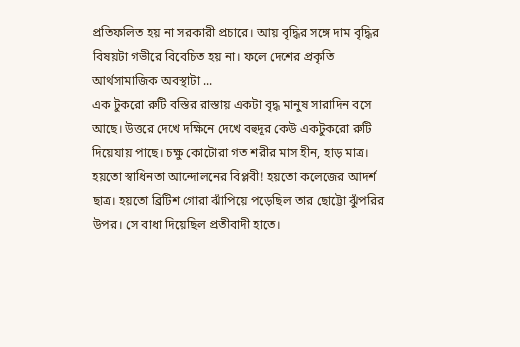প্রতিফলিত হয় না সরকারী প্রচারে। আয় বৃদ্ধির সঙ্গে দাম বৃদ্ধির বিষয়টা গভীরে বিবেচিত হয় না। ফলে দেশের প্রকৃতি আর্থসামাজিক অবস্থাটা ...
এক টুকরো রুটি বস্তির রাস্তায় একটা বৃদ্ধ মানুষ সারাদিন বসে আছে। উত্তরে দেখে দক্ষিনে দেখে বহুদূর কেউ একটুকরো রুটি দিয়েযায় পাছে। চক্ষু কোটোরা গত শরীর মাস হীন, হাড় মাত্র। হয়তো স্বাধিনতা আন্দোলনের বিপ্লবী! হয়তো কলেজের আদর্শ ছাত্র। হয়তো ব্রিটিশ গোরা ঝাঁপিয়ে পড়েছিল তার ছোট্টো ঝুঁপরির উপর। সে বাধা দিয়েছিল প্রতীবাদী হাতে।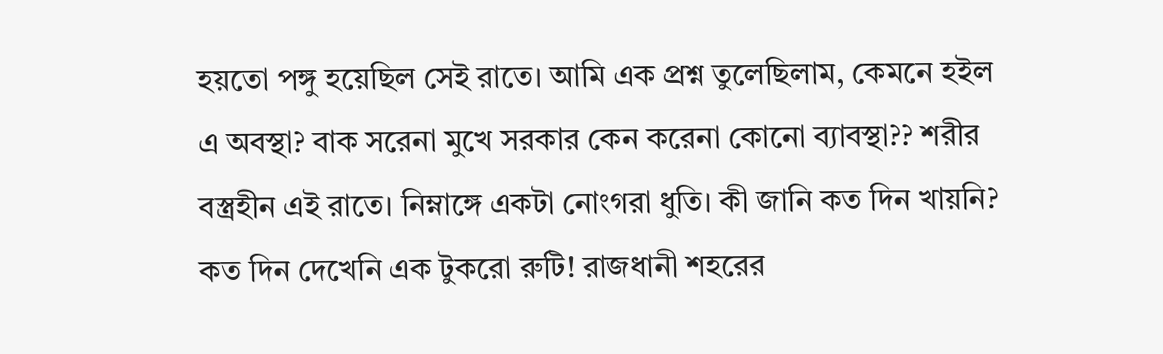হয়তো পঙ্গু হয়েছিল সেই রাতে। আমি এক প্রশ্ন তুলেছিলাম, কেমনে হইল এ অবস্থা? বাক সরেনা মুখে সরকার কেন করেনা কোনো ব্যাবস্থা?? শরীর বস্ত্রহীন এই রাতে। নিম্নাঙ্গে একটা নোংগরা ধুতি। কী জানি কত দিন খায়নি? কত দিন দেখেনি এক টুকরো রুটি! রাজধানী শহরের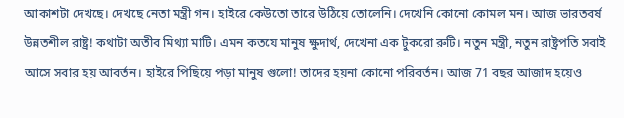আকাশটা দেখছে। দেখছে নেতা মন্ত্রী গন। হাইরে কেউতো তারে উঠিয়ে তোলেনি। দেখেনি কোনো কোমল মন। আজ ভারতবর্ষ উন্নতশীল রাষ্ট্র! কথাটা অতীব মিথ্যা মাটি। এমন কতযে মানুষ ক্ষুদার্থ, দেখেনা এক টুকরো রুটি। নতুন মন্ত্রী, নতুন রাষ্ট্রপতি সবাই আসে সবার হয় আবর্তন। হাইরে পিছিয়ে পড়া মানুষ গুলো! তাদের হয়না কোনো পরিবর্তন। আজ 71 বছর আজাদ হয়েও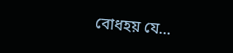বোধহয় যে...